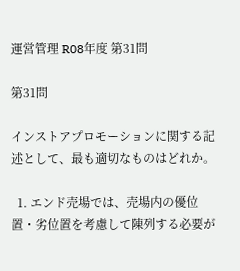運営管理 R08年度 第31問

第31問

インストアプロモーションに関する記述として、最も適切なものはどれか。

  1. エンド売場では、売場内の優位置・劣位置を考慮して陳列する必要が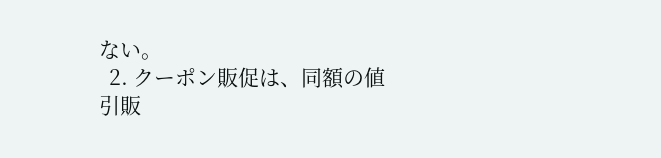ない。
  2. クーポン販促は、同額の値引販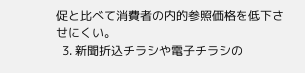促と比べて消費者の内的参照価格を低下させにくい。
  3. 新聞折込チラシや電子チラシの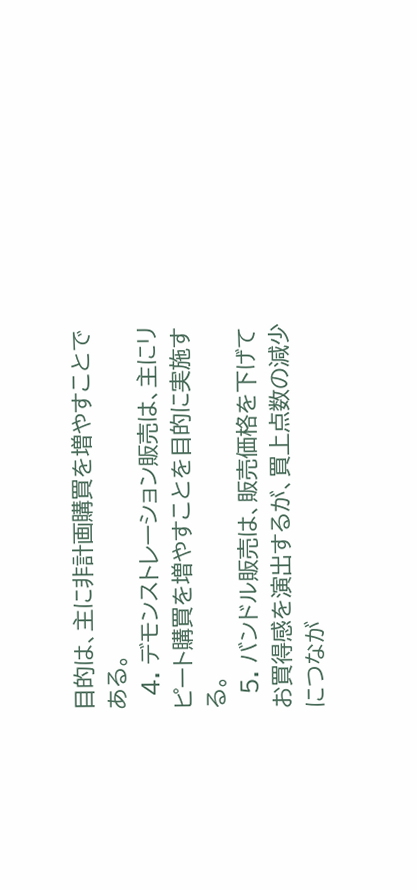目的は、主に非計画購買を増やすことである。
  4. デモンストレーション販売は、主にリピート購買を増やすことを目的に実施する。
  5. バンドル販売は、販売価格を下げてお買得感を演出するが、買上点数の減少につなが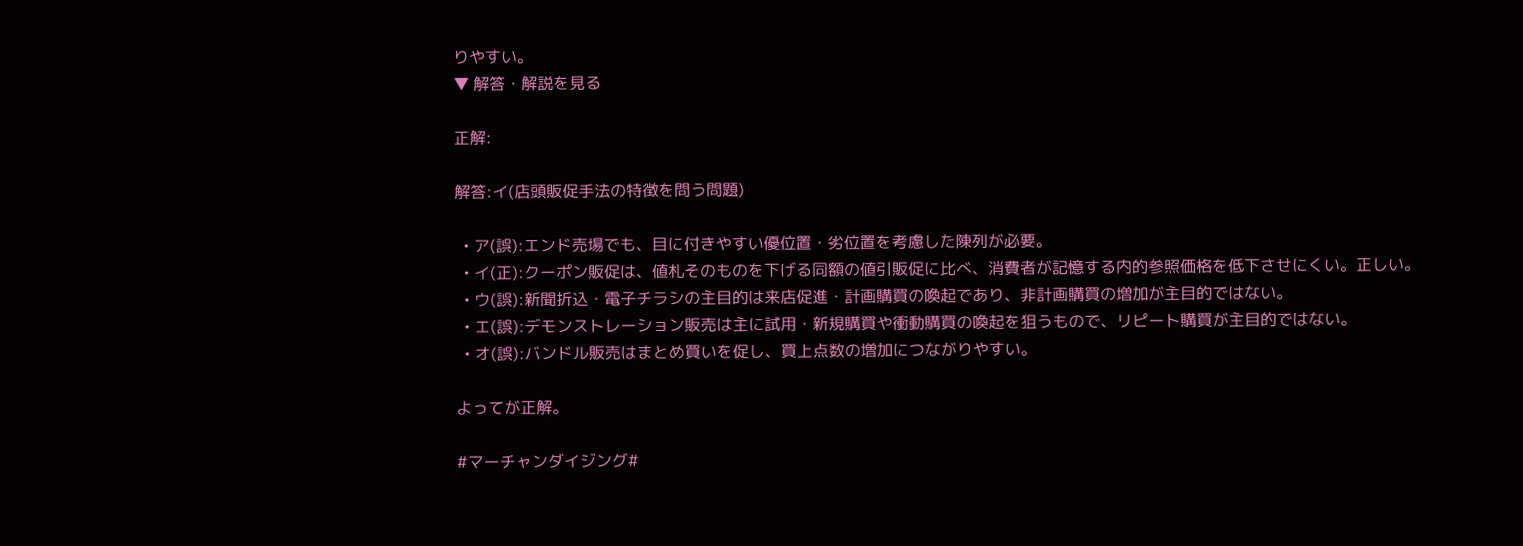りやすい。
▼ 解答・解説を見る

正解:

解答:イ(店頭販促手法の特徴を問う問題)

  • ア(誤):エンド売場でも、目に付きやすい優位置・劣位置を考慮した陳列が必要。
  • イ(正):クーポン販促は、値札そのものを下げる同額の値引販促に比べ、消費者が記憶する内的参照価格を低下させにくい。正しい。
  • ウ(誤):新聞折込・電子チラシの主目的は来店促進・計画購買の喚起であり、非計画購買の増加が主目的ではない。
  • エ(誤):デモンストレーション販売は主に試用・新規購買や衝動購買の喚起を狙うもので、リピート購買が主目的ではない。
  • オ(誤):バンドル販売はまとめ買いを促し、買上点数の増加につながりやすい。

よってが正解。

#マーチャンダイジング#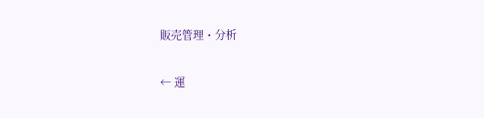販売管理・分析

← 運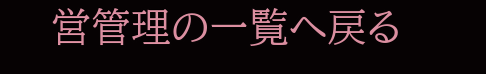営管理の一覧へ戻る